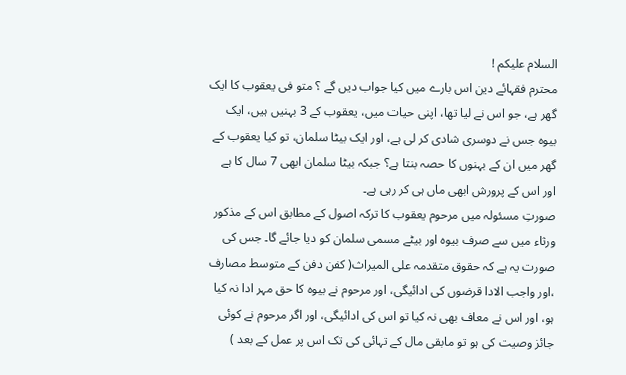السلام علیکم !
محترم فقہائے دین اس بارے میں کیا جواب دیں گے ؟ متو فی یعقوب کا ایک گھر ہے، جو اس نے لیا تھا، اپنی حیات میں، یعقوب کے 3 بہنیں ہیں، ایک بیوہ جس نے دوسری شادی کر لی ہے، اور ایک بیٹا سلمان، تو کیا یعقوب کے گھر میں ان کے بہنوں کا حصہ بنتا ہے؟ جبکہ بیٹا سلمان ابھی 7 سال کا ہے اور اس کے پرورش ابھی ماں ہی کر رہی ہے۔
صورتِ مسئولہ میں مرحوم یعقوب کا ترکہ اصول کے مطابق اس کے مذکور ورثاء میں سے صرف بیوہ اور بیٹے مسمی سلمان کو دیا جائے گا۔ جس کی صورت یہ ہے کہ حقوق متقدمہ علی المیراث( کفن دفن کے متوسط مصارف ،اور واجب الادا قرضوں کی ادائیگی، اور مرحوم نے بیوہ کا حق مہر ادا نہ کیا ہو، اور اس نے معاف بھی نہ کیا تو اس کی ادائیگی، اور اگر مرحوم نے کوئی جائز وصیت کی ہو تو مابقی مال کے تہائی کی تک اس پر عمل کے بعد )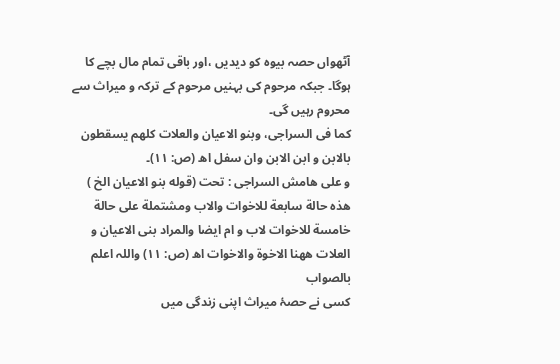آٹھواں حصہ بیوہ کو دیدیں ،اور باقی تمام مال بچے کا ہوگا۔ جبکہ مرحوم کی بہنیں مرحوم کے ترکہ و میراث سے محروم رہیں گی۔
کما فی السراجی، وبنو الاعيان والعلات كلهم يسقطون بالابن و ابن الابن وان سفل اھ (ص: ۱۱)۔
و على هامش السراجی : تحت (قوله بنو الاعيان الخ ) هذه حالة سابعة للاخوات والاب ومشتملة على حالة خامسة للاخوات لاب و ام ایضا والمراد بنی الاعیان و العلات هھنا الاخوة والاخوات اھ (ص: ۱۱) واللہ اعلم بالصواب
کسی نے حصۂ میراث اپنی زندگی میں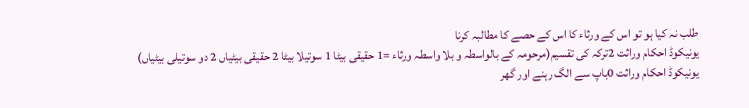طلب نہ کیا ہو تو اس کے ورثاء کا اس کے حصے کا مطالبہ کرنا
یونیکوڈ احکام وراثت 2ترکہ کی تقسیم(مرحومہ کے بالواسطہ و بلا واسطہ ورثاء =1 حقیقی بیٹا 1 سوتیلا بیٹا 2 حقیقی بیٹیاں 2 دو سوتیلی بیٹیاں)
یونیکوڈ احکام وراثت 0باپ سے الگ رہنے اور گھر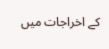کے اخراجات میں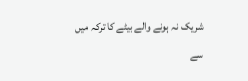شریک نہ ہونے والے بیٹے کا ترکہ میں سے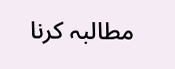مطالبہ کرنا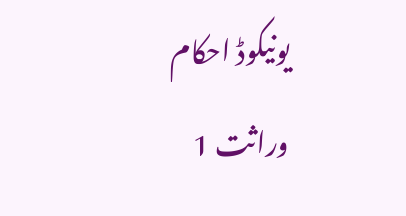یونیکوڈ احکام وراثت 1